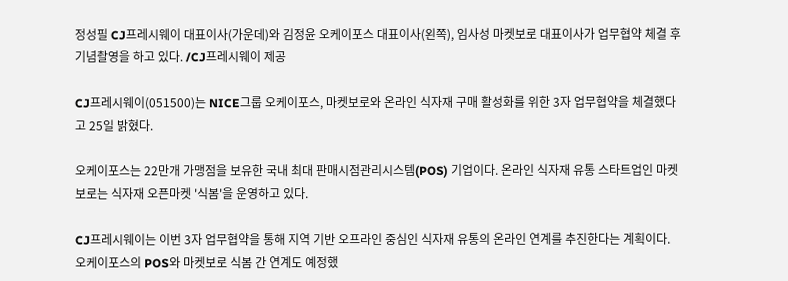정성필 CJ프레시웨이 대표이사(가운데)와 김정윤 오케이포스 대표이사(왼쪽), 임사성 마켓보로 대표이사가 업무협약 체결 후 기념촬영을 하고 있다. /CJ프레시웨이 제공

CJ프레시웨이(051500)는 NICE그룹 오케이포스, 마켓보로와 온라인 식자재 구매 활성화를 위한 3자 업무협약을 체결했다고 25일 밝혔다.

오케이포스는 22만개 가맹점을 보유한 국내 최대 판매시점관리시스템(POS) 기업이다. 온라인 식자재 유통 스타트업인 마켓보로는 식자재 오픈마켓 '식봄'을 운영하고 있다.

CJ프레시웨이는 이번 3자 업무협약을 통해 지역 기반 오프라인 중심인 식자재 유통의 온라인 연계를 추진한다는 계획이다. 오케이포스의 POS와 마켓보로 식봄 간 연계도 예정했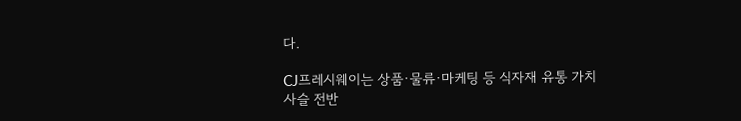다.

CJ프레시웨이는 상품·물류·마케팅 등 식자재 유통 가치사슬 전반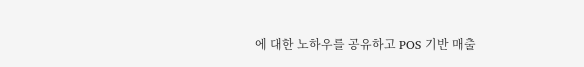에 대한 노하우를 공유하고 POS 기반 매출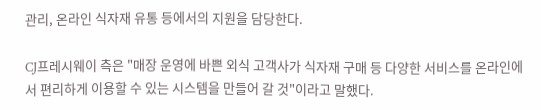관리, 온라인 식자재 유통 등에서의 지원을 담당한다.

CJ프레시웨이 측은 "매장 운영에 바쁜 외식 고객사가 식자재 구매 등 다양한 서비스를 온라인에서 편리하게 이용할 수 있는 시스템을 만들어 갈 것"이라고 말했다.